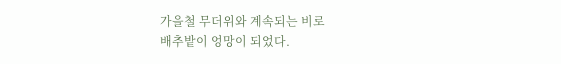가을철 무더위와 계속되는 비로
배추밭이 엉망이 되었다.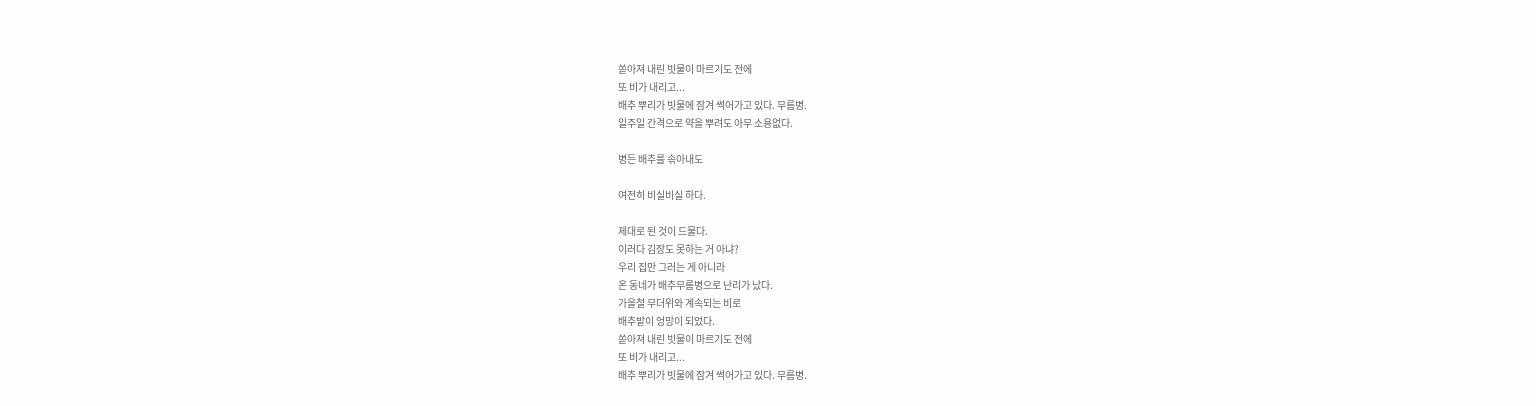쏟아져 내린 빗물이 마르기도 전에
또 비가 내리고...
배추 뿌리가 빗물에 잠겨 썩어가고 있다. 무름병.
일주일 간격으로 약을 뿌려도 아무 소용없다.

병든 배추를 솎아내도

여전히 비실비실 하다.

제대로 된 것이 드물다.
이러다 김장도 못하는 거 아냐?
우리 집만 그러는 게 아니라
온 동네가 배추무름병으로 난리가 났다.
가을철 무더위와 계속되는 비로
배추밭이 엉망이 되었다.
쏟아져 내린 빗물이 마르기도 전에
또 비가 내리고...
배추 뿌리가 빗물에 잠겨 썩어가고 있다. 무름병.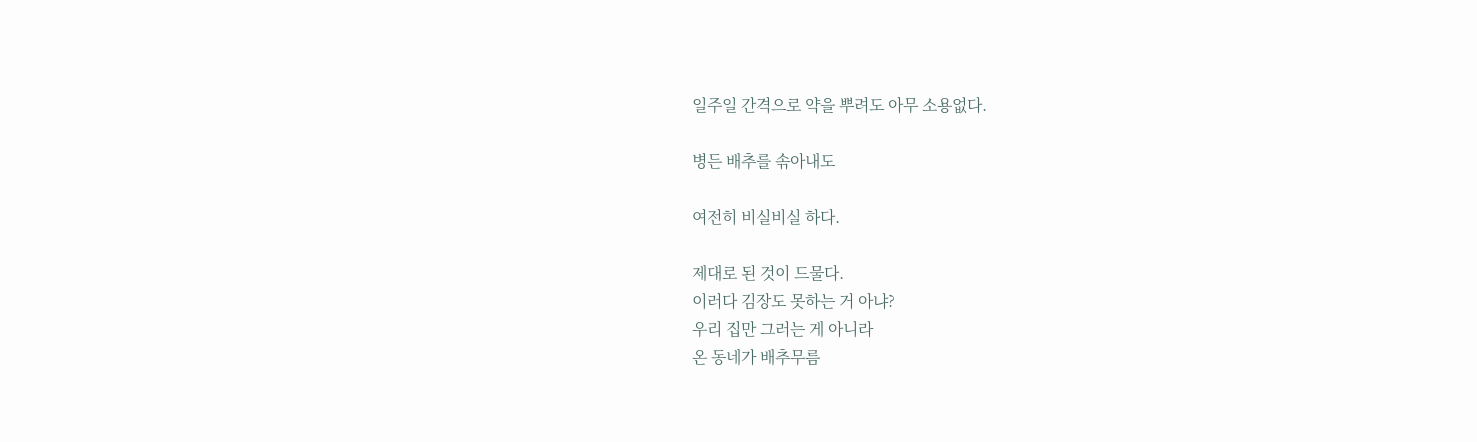일주일 간격으로 약을 뿌려도 아무 소용없다.

병든 배추를 솎아내도

여전히 비실비실 하다.

제대로 된 것이 드물다.
이러다 김장도 못하는 거 아냐?
우리 집만 그러는 게 아니라
온 동네가 배추무름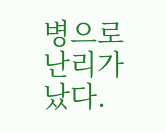병으로 난리가 났다.